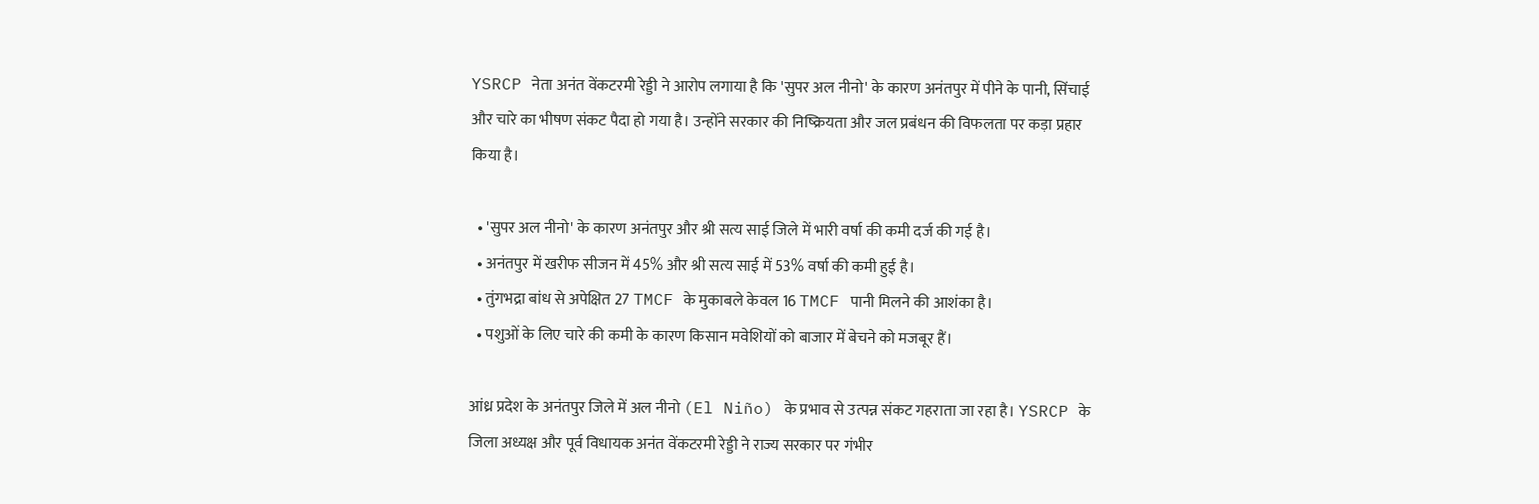YSRCP नेता अनंत वेंकटरमी रेड्डी ने आरोप लगाया है कि 'सुपर अल नीनो' के कारण अनंतपुर में पीने के पानी, सिंचाई और चारे का भीषण संकट पैदा हो गया है। उन्होंने सरकार की निष्क्रियता और जल प्रबंधन की विफलता पर कड़ा प्रहार किया है।

  • 'सुपर अल नीनो' के कारण अनंतपुर और श्री सत्य साई जिले में भारी वर्षा की कमी दर्ज की गई है।
  • अनंतपुर में खरीफ सीजन में 45% और श्री सत्य साई में 53% वर्षा की कमी हुई है।
  • तुंगभद्रा बांध से अपेक्षित 27 TMCF के मुकाबले केवल 16 TMCF पानी मिलने की आशंका है।
  • पशुओं के लिए चारे की कमी के कारण किसान मवेशियों को बाजार में बेचने को मजबूर हैं।

आंध्र प्रदेश के अनंतपुर जिले में अल नीनो (El Niño) के प्रभाव से उत्पन्न संकट गहराता जा रहा है। YSRCP के जिला अध्यक्ष और पूर्व विधायक अनंत वेंकटरमी रेड्डी ने राज्य सरकार पर गंभीर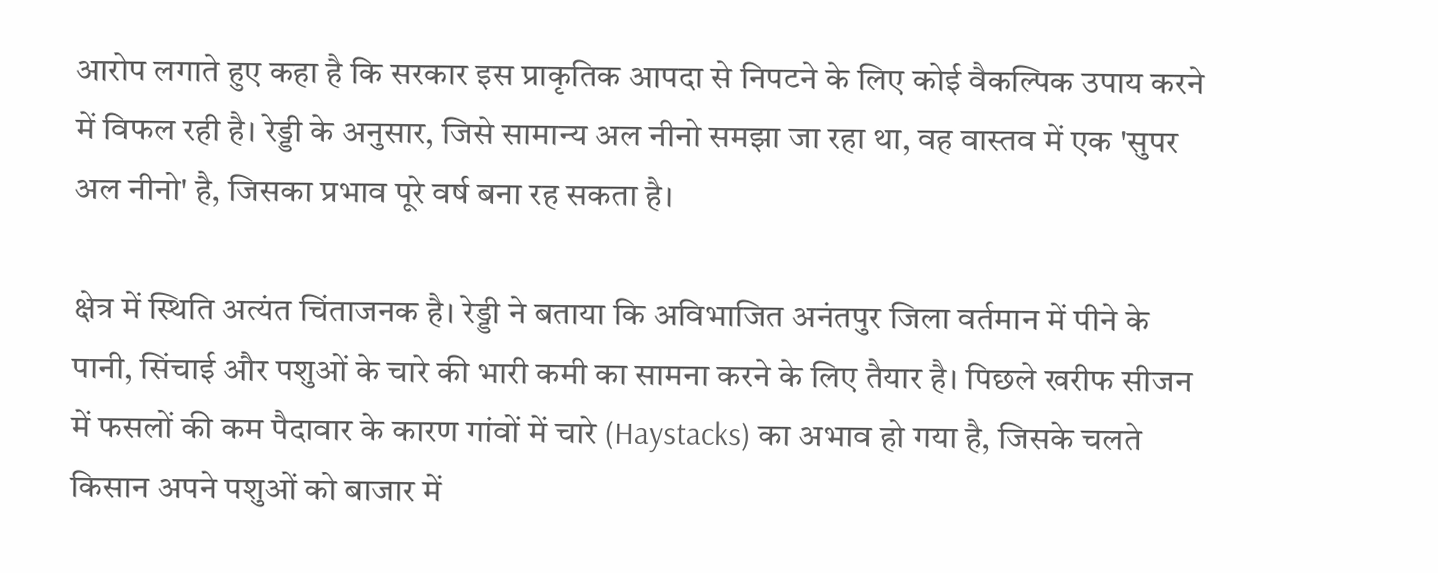आरोप लगाते हुए कहा है कि सरकार इस प्राकृतिक आपदा से निपटने के लिए कोई वैकल्पिक उपाय करने में विफल रही है। रेड्डी के अनुसार, जिसे सामान्य अल नीनो समझा जा रहा था, वह वास्तव में एक 'सुपर अल नीनो' है, जिसका प्रभाव पूरे वर्ष बना रह सकता है।

क्षेत्र में स्थिति अत्यंत चिंताजनक है। रेड्डी ने बताया कि अविभाजित अनंतपुर जिला वर्तमान में पीने के पानी, सिंचाई और पशुओं के चारे की भारी कमी का सामना करने के लिए तैयार है। पिछले खरीफ सीजन में फसलों की कम पैदावार के कारण गांवों में चारे (Haystacks) का अभाव हो गया है, जिसके चलते किसान अपने पशुओं को बाजार में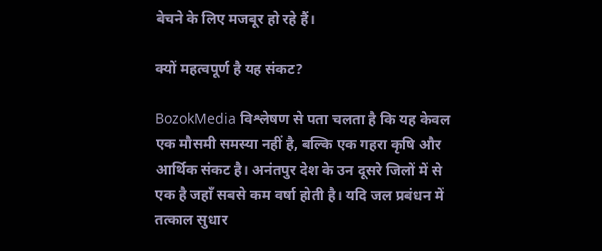बेचने के लिए मजबूर हो रहे हैं।

क्यों महत्वपूर्ण है यह संकट?

BozokMedia विश्लेषण से पता चलता है कि यह केवल एक मौसमी समस्या नहीं है, बल्कि एक गहरा कृषि और आर्थिक संकट है। अनंतपुर देश के उन दूसरे जिलों में से एक है जहाँ सबसे कम वर्षा होती है। यदि जल प्रबंधन में तत्काल सुधार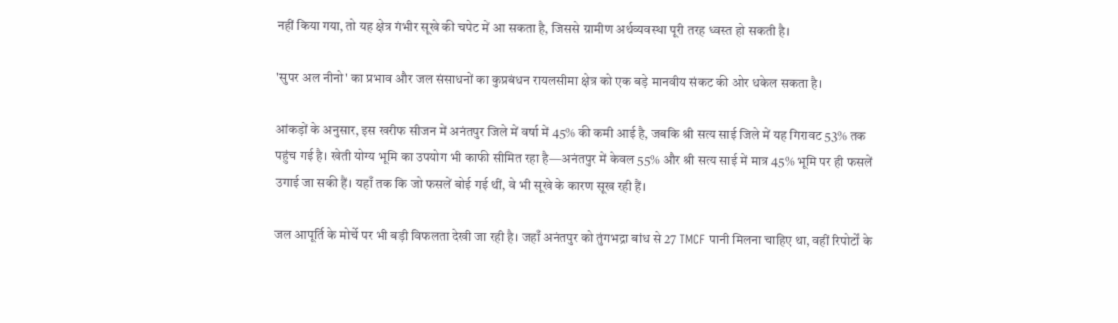नहीं किया गया, तो यह क्षेत्र गंभीर सूखे की चपेट में आ सकता है, जिससे ग्रामीण अर्थव्यवस्था पूरी तरह ध्वस्त हो सकती है।

'सुपर अल नीनो' का प्रभाव और जल संसाधनों का कुप्रबंधन रायलसीमा क्षेत्र को एक बड़े मानवीय संकट की ओर धकेल सकता है।

आंकड़ों के अनुसार, इस खरीफ सीजन में अनंतपुर जिले में वर्षा में 45% की कमी आई है, जबकि श्री सत्य साई जिले में यह गिरावट 53% तक पहुंच गई है। खेती योग्य भूमि का उपयोग भी काफी सीमित रहा है—अनंतपुर में केवल 55% और श्री सत्य साई में मात्र 45% भूमि पर ही फसलें उगाई जा सकी हैं। यहाँ तक कि जो फसलें बोई गई थीं, वे भी सूखे के कारण सूख रही हैं।

जल आपूर्ति के मोर्चे पर भी बड़ी विफलता देखी जा रही है। जहाँ अनंतपुर को तुंगभद्रा बांध से 27 TMCF पानी मिलना चाहिए था, वहीं रिपोर्टों के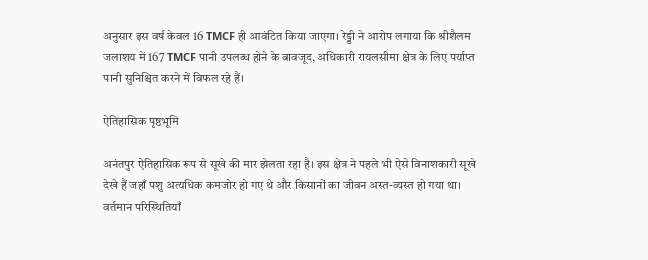अनुसार इस वर्ष केवल 16 TMCF ही आवंटित किया जाएगा। रेड्डी ने आरोप लगाया कि श्रीशैलम जलाशय में 167 TMCF पानी उपलब्ध होने के बावजूद, अधिकारी रायलसीमा क्षेत्र के लिए पर्याप्त पानी सुनिश्चित करने में विफल रहे हैं।

ऐतिहासिक पृष्ठभूमि

अनंतपुर ऐतिहासिक रूप से सूखे की मार झेलता रहा है। इस क्षेत्र ने पहले भी ऐसे विनाशकारी सूखे देखे हैं जहाँ पशु अत्यधिक कमजोर हो गए थे और किसानों का जीवन अस्त-व्यस्त हो गया था। वर्तमान परिस्थितियाँ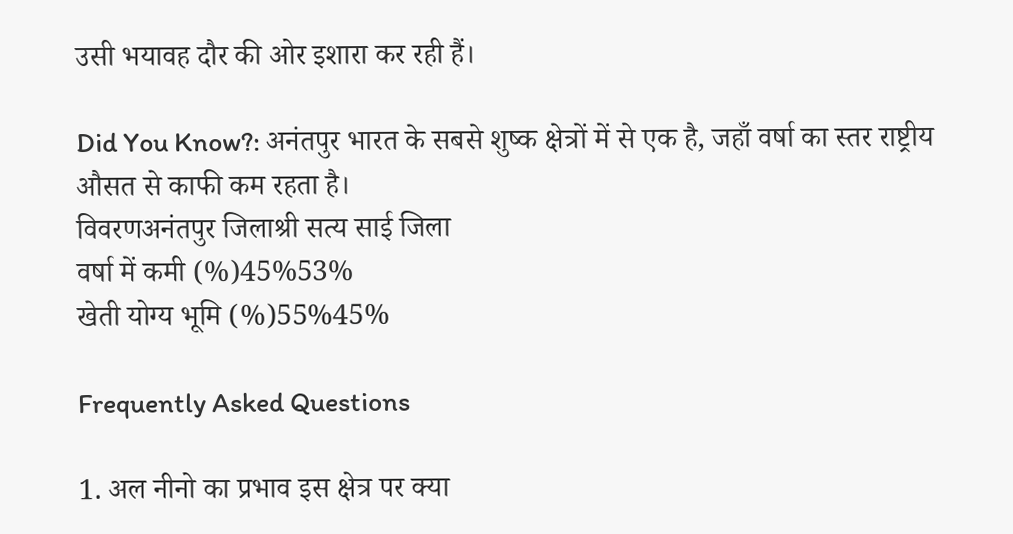उसी भयावह दौर की ओर इशारा कर रही हैं।

Did You Know?: अनंतपुर भारत के सबसे शुष्क क्षेत्रों में से एक है, जहाँ वर्षा का स्तर राष्ट्रीय औसत से काफी कम रहता है।
विवरणअनंतपुर जिलाश्री सत्य साई जिला
वर्षा में कमी (%)45%53%
खेती योग्य भूमि (%)55%45%

Frequently Asked Questions

1. अल नीनो का प्रभाव इस क्षेत्र पर क्या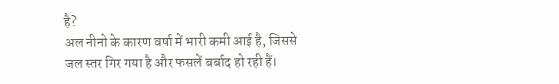है?
अल नीनो के कारण वर्षा में भारी कमी आई है, जिससे जल स्तर गिर गया है और फसलें बर्बाद हो रही हैं।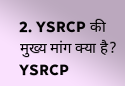2. YSRCP की मुख्य मांग क्या है?
YSRCP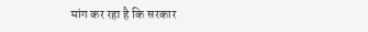मांग कर रहा है कि सरकार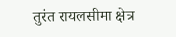तुरंत रायलसीमा क्षेत्र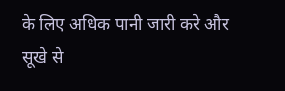के लिए अधिक पानी जारी करे और सूखे से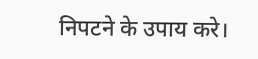निपटने के उपाय करे।